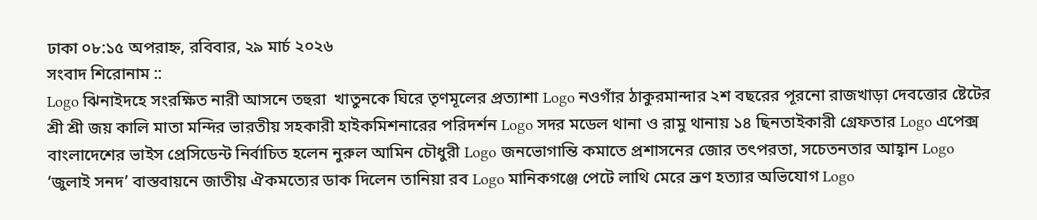ঢাকা ০৮:১৫ অপরাহ্ন, রবিবার, ২৯ মার্চ ২০২৬
সংবাদ শিরোনাম ::
Logo ঝিনাইদহে সংরক্ষিত নারী আসনে তহুরা  খাতুনকে ঘিরে তৃণমূলের প্রত্যাশা Logo নওগাঁর ঠাকুরমান্দার ২শ বছরের পূরনো রাজখাড়া দেবত্তোর ষ্টেটের শ্রী শ্রী জয় কালি মাতা মন্দির ভারতীয় সহকারী হাইকমিশনারের পরিদর্শন Logo সদর মডেল থানা ও রামু থানায় ১৪ ছিনতাইকারী গ্রেফতার Logo এপেক্স বাংলাদেশের ভাইস প্রেসিডেন্ট নির্বাচিত হলেন নুরুল আমিন চৌধুরী Logo জনভোগান্তি কমাতে প্রশাসনের জোর তৎপরতা, সচেতনতার আহ্বান Logo ‘জুলাই সনদ’ বাস্তবায়নে জাতীয় ঐকমত্যের ডাক দিলেন তানিয়া রব Logo মানিকগঞ্জে পেটে লাথি মেরে ভ্রূণ হত্যার অভিযোগ Logo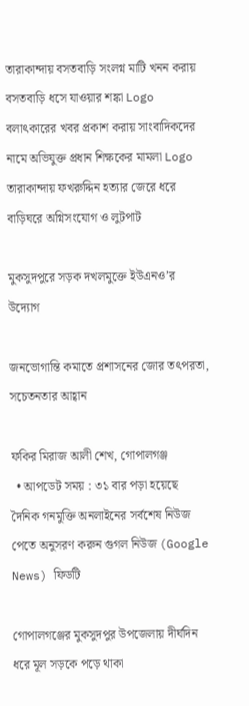তারাকান্দায় বসতবাড়ি সংলগ্ন মাটি খনন করায় বসতবাড়ি ধসে যাওয়ার শঙ্কা Logo বলাৎকারের খবর প্রকাশ করায় সাংবাদিকদের নামে অভিযুক্ত প্রধান শিক্ষকের মামলা Logo তারাকান্দায় ফখরুদ্দিন হত্যার জেরে ধরে বাড়িঘরে অগ্নিসংযোগ ও লুটপাট

মুকসুদপুরে সড়ক দখলমুক্তে ইউএনও’র উদ্যোগ

জনভোগান্তি কমাতে প্রশাসনের জোর তৎপরতা, সচেতনতার আহ্বান

ফকির মিরাজ আলী শেখ, গোপালগঞ্জ
  • আপডেট সময় : ৩১ বার পড়া হয়েছে
দৈনিক গনমুক্তি অনলাইনের সর্বশেষ নিউজ পেতে অনুসরণ করুন গুগল নিউজ (Google News) ফিডটি

গোপালগঞ্জের মুকসুদপুর উপজেলায় দীর্ঘদিন ধরে মূল সড়কে পড়ে থাকা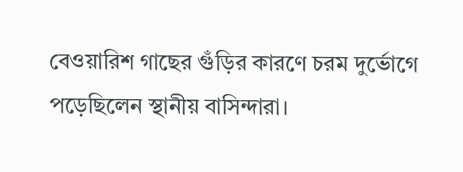বেওয়ারিশ গাছের গুঁড়ির কারণে চরম দুর্ভোগে পড়েছিলেন স্থানীয় বাসিন্দারা।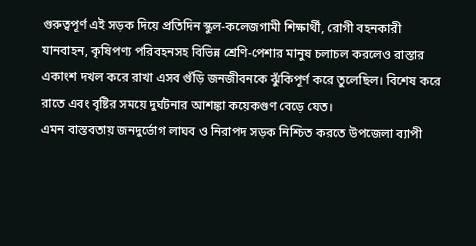গুরুত্বপূর্ণ এই সড়ক দিয়ে প্রতিদিন স্কুল-কলেজগামী শিক্ষার্থী, রোগী বহনকারী যানবাহন, কৃষিপণ্য পরিবহনসহ বিভিন্ন শ্রেণি-পেশার মানুষ চলাচল করলেও রাস্তার একাংশ দখল করে রাখা এসব গুঁড়ি জনজীবনকে ঝুঁকিপূর্ণ করে তুলেছিল। বিশেষ করে রাতে এবং বৃষ্টির সময়ে দুর্ঘটনার আশঙ্কা কয়েকগুণ বেড়ে যেত।
এমন বাস্তবতায় জনদুর্ভোগ লাঘব ও নিরাপদ সড়ক নিশ্চিত করতে উপজেলা ব্যাপী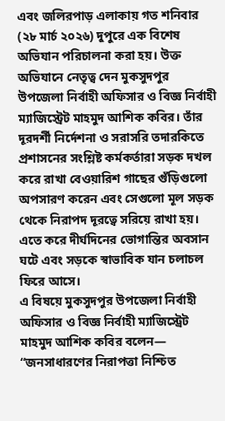এবং জলিরপাড় এলাকায় গত শনিবার (২৮ মার্চ ২০২৬) দুপুরে এক বিশেষ অভিযান পরিচালনা করা হয়। উক্ত অভিযানে নেতৃত্ব দেন মুকসুদপুর উপজেলা নির্বাহী অফিসার ও বিজ্ঞ নির্বাহী ম্যাজিস্ট্রেট মাহমুদ আশিক কবির। তাঁর দূরদর্শী নির্দেশনা ও সরাসরি তদারকিতে প্রশাসনের সংশ্লিষ্ট কর্মকর্তারা সড়ক দখল করে রাখা বেওয়ারিশ গাছের গুঁড়িগুলো অপসারণ করেন এবং সেগুলো মূল সড়ক থেকে নিরাপদ দূরত্বে সরিয়ে রাখা হয়। এতে করে দীর্ঘদিনের ভোগান্তির অবসান ঘটে এবং সড়কে স্বাভাবিক যান চলাচল ফিরে আসে।
এ বিষয়ে মুকসুদপুর উপজেলা নির্বাহী অফিসার ও বিজ্ঞ নির্বাহী ম্যাজিস্ট্রেট মাহমুদ আশিক কবির বলেন—
“জনসাধারণের নিরাপত্তা নিশ্চিত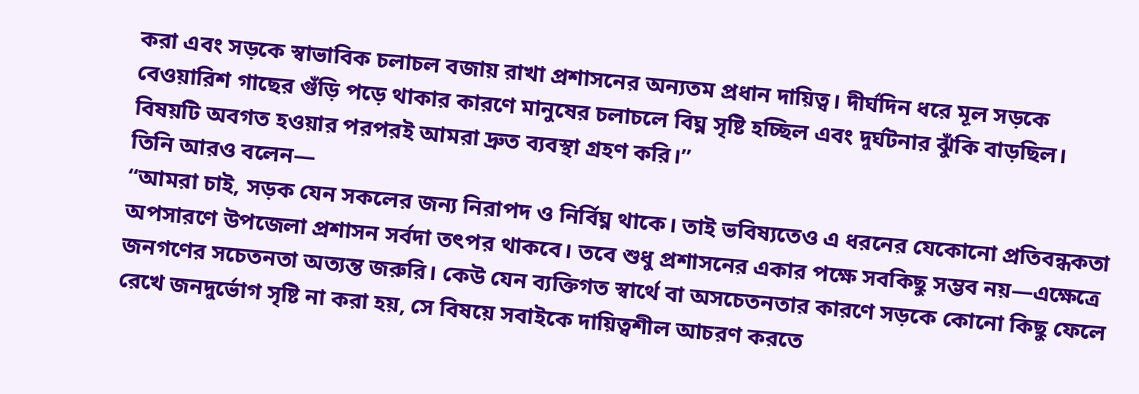করা এবং সড়কে স্বাভাবিক চলাচল বজায় রাখা প্রশাসনের অন্যতম প্রধান দায়িত্ব। দীর্ঘদিন ধরে মূল সড়কে বেওয়ারিশ গাছের গুঁড়ি পড়ে থাকার কারণে মানুষের চলাচলে বিঘ্ন সৃষ্টি হচ্ছিল এবং দুর্ঘটনার ঝুঁকি বাড়ছিল। বিষয়টি অবগত হওয়ার পরপরই আমরা দ্রুত ব্যবস্থা গ্রহণ করি।”
তিনি আরও বলেন—
“আমরা চাই, সড়ক যেন সকলের জন্য নিরাপদ ও নির্বিঘ্ন থাকে। তাই ভবিষ্যতেও এ ধরনের যেকোনো প্রতিবন্ধকতা অপসারণে উপজেলা প্রশাসন সর্বদা তৎপর থাকবে। তবে শুধু প্রশাসনের একার পক্ষে সবকিছু সম্ভব নয়—এক্ষেত্রে জনগণের সচেতনতা অত্যন্ত জরুরি। কেউ যেন ব্যক্তিগত স্বার্থে বা অসচেতনতার কারণে সড়কে কোনো কিছু ফেলে রেখে জনদুর্ভোগ সৃষ্টি না করা হয়, সে বিষয়ে সবাইকে দায়িত্বশীল আচরণ করতে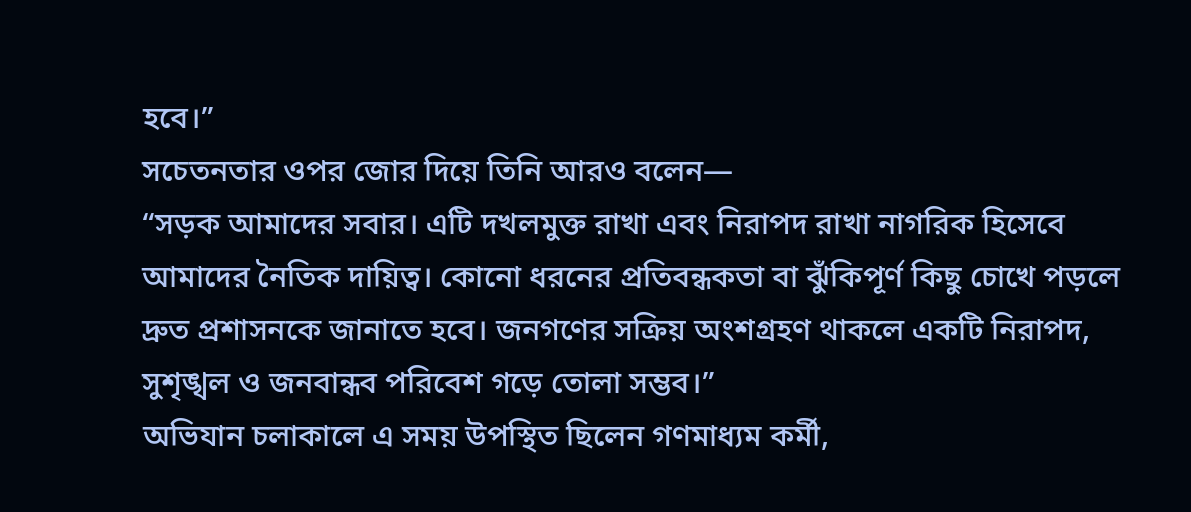হবে।”
সচেতনতার ওপর জোর দিয়ে তিনি আরও বলেন—
“সড়ক আমাদের সবার। এটি দখলমুক্ত রাখা এবং নিরাপদ রাখা নাগরিক হিসেবে আমাদের নৈতিক দায়িত্ব। কোনো ধরনের প্রতিবন্ধকতা বা ঝুঁকিপূর্ণ কিছু চোখে পড়লে দ্রুত প্রশাসনকে জানাতে হবে। জনগণের সক্রিয় অংশগ্রহণ থাকলে একটি নিরাপদ, সুশৃঙ্খল ও জনবান্ধব পরিবেশ গড়ে তোলা সম্ভব।”
অভিযান চলাকালে এ সময় উপস্থিত ছিলেন গণমাধ্যম কর্মী,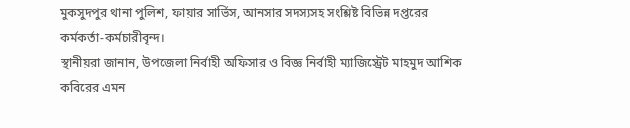মুকসুদপুর থানা পুলিশ, ফায়ার সার্ভিস, আনসার সদস্যসহ সংশ্লিষ্ট বিভিন্ন দপ্তরের কর্মকর্তা-কর্মচারীবৃন্দ।
স্থানীয়রা জানান, উপজেলা নির্বাহী অফিসার ও বিজ্ঞ নির্বাহী ম্যাজিস্ট্রেট মাহমুদ আশিক কবিরের এমন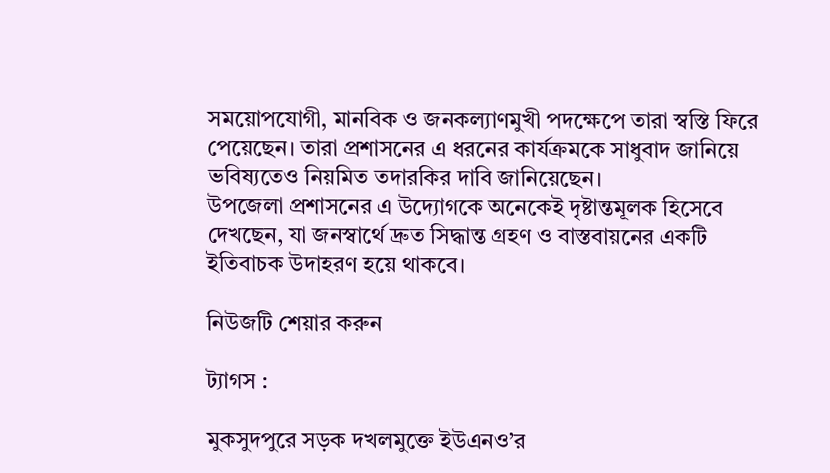সময়োপযোগী, মানবিক ও জনকল্যাণমুখী পদক্ষেপে তারা স্বস্তি ফিরে পেয়েছেন। তারা প্রশাসনের এ ধরনের কার্যক্রমকে সাধুবাদ জানিয়ে ভবিষ্যতেও নিয়মিত তদারকির দাবি জানিয়েছেন।
উপজেলা প্রশাসনের এ উদ্যোগকে অনেকেই দৃষ্টান্তমূলক হিসেবে দেখছেন, যা জনস্বার্থে দ্রুত সিদ্ধান্ত গ্রহণ ও বাস্তবায়নের একটি ইতিবাচক উদাহরণ হয়ে থাকবে।

নিউজটি শেয়ার করুন

ট্যাগস :

মুকসুদপুরে সড়ক দখলমুক্তে ইউএনও’র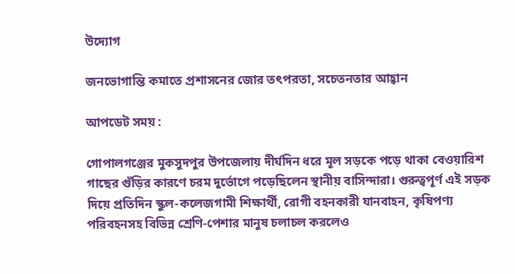উদ্যোগ

জনভোগান্তি কমাতে প্রশাসনের জোর তৎপরতা, সচেতনতার আহ্বান

আপডেট সময় :

গোপালগঞ্জের মুকসুদপুর উপজেলায় দীর্ঘদিন ধরে মূল সড়কে পড়ে থাকা বেওয়ারিশ গাছের গুঁড়ির কারণে চরম দুর্ভোগে পড়েছিলেন স্থানীয় বাসিন্দারা। গুরুত্বপূর্ণ এই সড়ক দিয়ে প্রতিদিন স্কুল-কলেজগামী শিক্ষার্থী, রোগী বহনকারী যানবাহন, কৃষিপণ্য পরিবহনসহ বিভিন্ন শ্রেণি-পেশার মানুষ চলাচল করলেও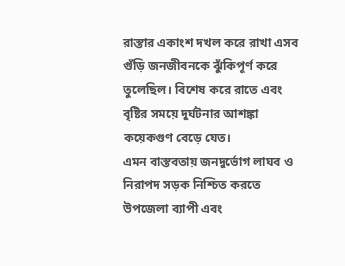রাস্তার একাংশ দখল করে রাখা এসব গুঁড়ি জনজীবনকে ঝুঁকিপূর্ণ করে তুলেছিল। বিশেষ করে রাতে এবং বৃষ্টির সময়ে দুর্ঘটনার আশঙ্কা কয়েকগুণ বেড়ে যেত।
এমন বাস্তবতায় জনদুর্ভোগ লাঘব ও নিরাপদ সড়ক নিশ্চিত করতে উপজেলা ব্যাপী এবং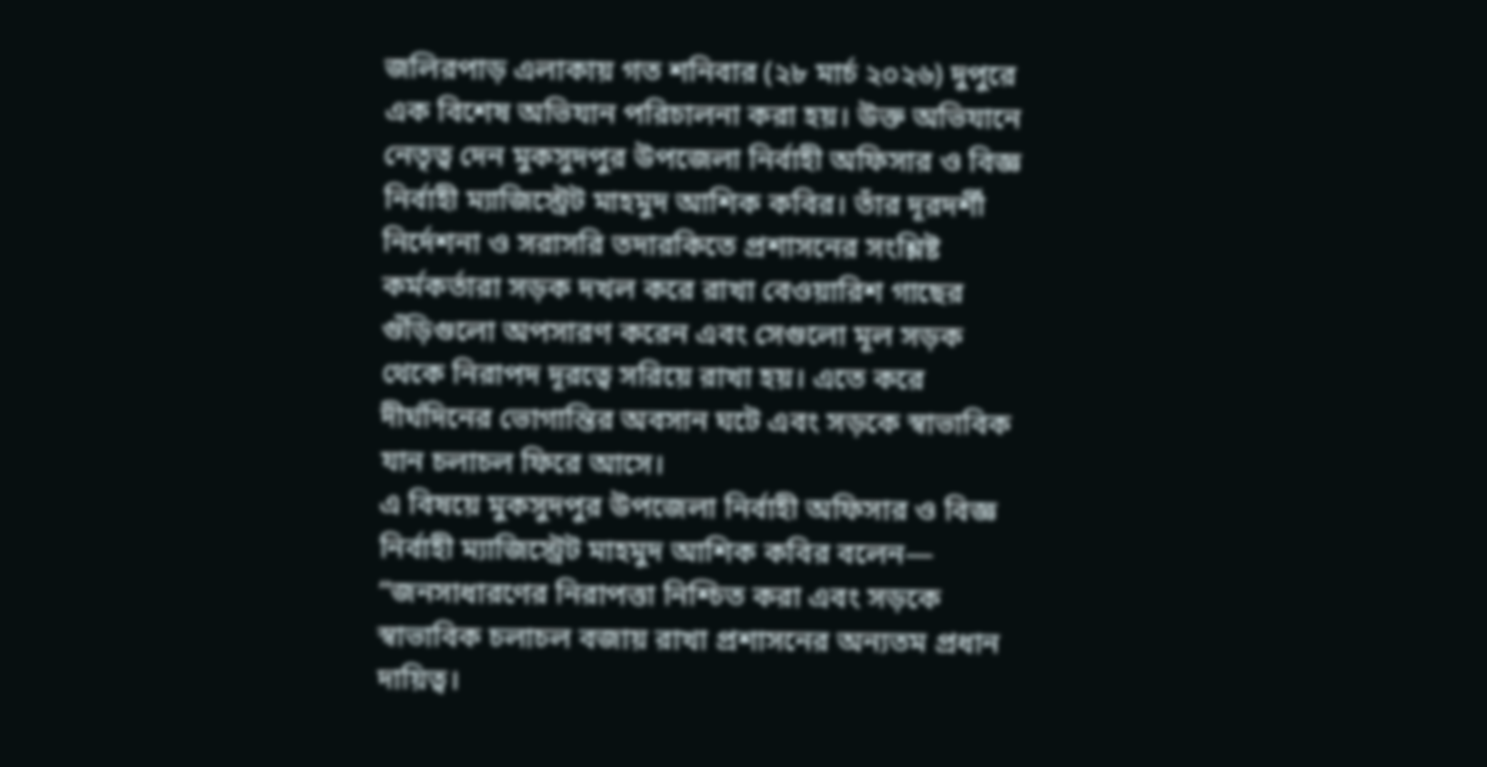জলিরপাড় এলাকায় গত শনিবার (২৮ মার্চ ২০২৬) দুপুরে এক বিশেষ অভিযান পরিচালনা করা হয়। উক্ত অভিযানে নেতৃত্ব দেন মুকসুদপুর উপজেলা নির্বাহী অফিসার ও বিজ্ঞ নির্বাহী ম্যাজিস্ট্রেট মাহমুদ আশিক কবির। তাঁর দূরদর্শী নির্দেশনা ও সরাসরি তদারকিতে প্রশাসনের সংশ্লিষ্ট কর্মকর্তারা সড়ক দখল করে রাখা বেওয়ারিশ গাছের গুঁড়িগুলো অপসারণ করেন এবং সেগুলো মূল সড়ক থেকে নিরাপদ দূরত্বে সরিয়ে রাখা হয়। এতে করে দীর্ঘদিনের ভোগান্তির অবসান ঘটে এবং সড়কে স্বাভাবিক যান চলাচল ফিরে আসে।
এ বিষয়ে মুকসুদপুর উপজেলা নির্বাহী অফিসার ও বিজ্ঞ নির্বাহী ম্যাজিস্ট্রেট মাহমুদ আশিক কবির বলেন—
“জনসাধারণের নিরাপত্তা নিশ্চিত করা এবং সড়কে স্বাভাবিক চলাচল বজায় রাখা প্রশাসনের অন্যতম প্রধান দায়িত্ব।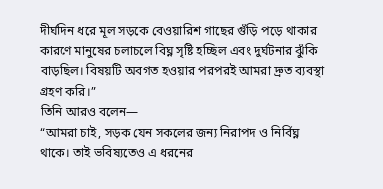দীর্ঘদিন ধরে মূল সড়কে বেওয়ারিশ গাছের গুঁড়ি পড়ে থাকার কারণে মানুষের চলাচলে বিঘ্ন সৃষ্টি হচ্ছিল এবং দুর্ঘটনার ঝুঁকি বাড়ছিল। বিষয়টি অবগত হওয়ার পরপরই আমরা দ্রুত ব্যবস্থা গ্রহণ করি।”
তিনি আরও বলেন—
“আমরা চাই, সড়ক যেন সকলের জন্য নিরাপদ ও নির্বিঘ্ন থাকে। তাই ভবিষ্যতেও এ ধরনের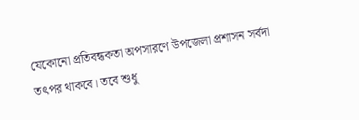যেকোনো প্রতিবন্ধকতা অপসারণে উপজেলা প্রশাসন সর্বদা তৎপর থাকবে। তবে শুধু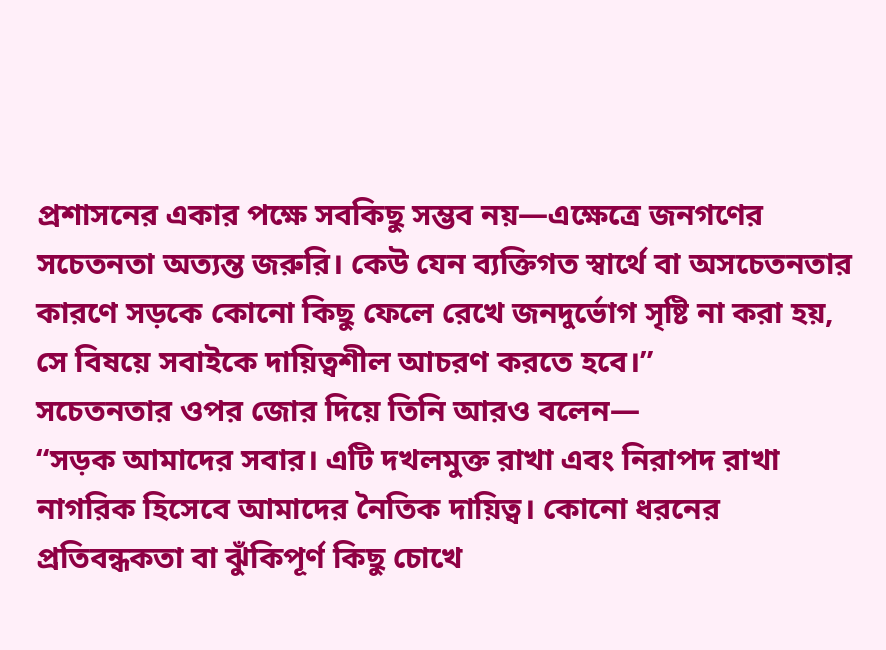প্রশাসনের একার পক্ষে সবকিছু সম্ভব নয়—এক্ষেত্রে জনগণের সচেতনতা অত্যন্ত জরুরি। কেউ যেন ব্যক্তিগত স্বার্থে বা অসচেতনতার কারণে সড়কে কোনো কিছু ফেলে রেখে জনদুর্ভোগ সৃষ্টি না করা হয়, সে বিষয়ে সবাইকে দায়িত্বশীল আচরণ করতে হবে।”
সচেতনতার ওপর জোর দিয়ে তিনি আরও বলেন—
“সড়ক আমাদের সবার। এটি দখলমুক্ত রাখা এবং নিরাপদ রাখা নাগরিক হিসেবে আমাদের নৈতিক দায়িত্ব। কোনো ধরনের প্রতিবন্ধকতা বা ঝুঁকিপূর্ণ কিছু চোখে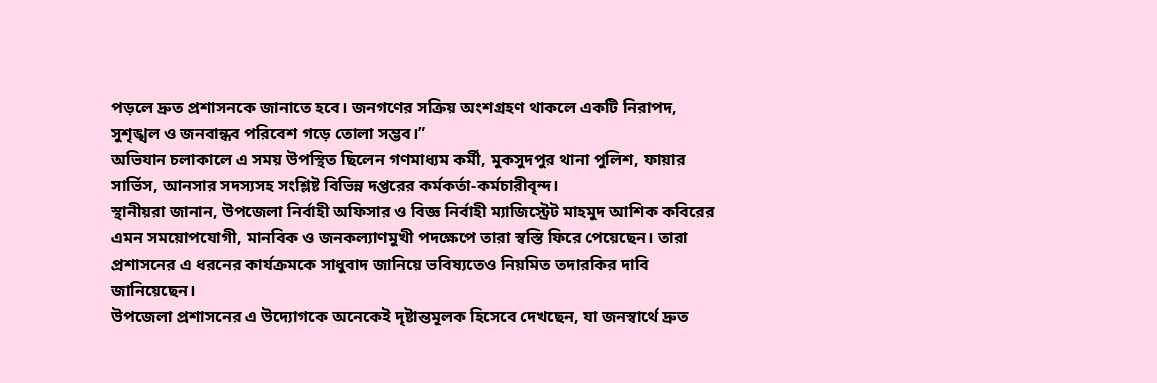পড়লে দ্রুত প্রশাসনকে জানাতে হবে। জনগণের সক্রিয় অংশগ্রহণ থাকলে একটি নিরাপদ, সুশৃঙ্খল ও জনবান্ধব পরিবেশ গড়ে তোলা সম্ভব।”
অভিযান চলাকালে এ সময় উপস্থিত ছিলেন গণমাধ্যম কর্মী, মুকসুদপুর থানা পুলিশ, ফায়ার সার্ভিস, আনসার সদস্যসহ সংশ্লিষ্ট বিভিন্ন দপ্তরের কর্মকর্তা-কর্মচারীবৃন্দ।
স্থানীয়রা জানান, উপজেলা নির্বাহী অফিসার ও বিজ্ঞ নির্বাহী ম্যাজিস্ট্রেট মাহমুদ আশিক কবিরের এমন সময়োপযোগী, মানবিক ও জনকল্যাণমুখী পদক্ষেপে তারা স্বস্তি ফিরে পেয়েছেন। তারা প্রশাসনের এ ধরনের কার্যক্রমকে সাধুবাদ জানিয়ে ভবিষ্যতেও নিয়মিত তদারকির দাবি জানিয়েছেন।
উপজেলা প্রশাসনের এ উদ্যোগকে অনেকেই দৃষ্টান্তমূলক হিসেবে দেখছেন, যা জনস্বার্থে দ্রুত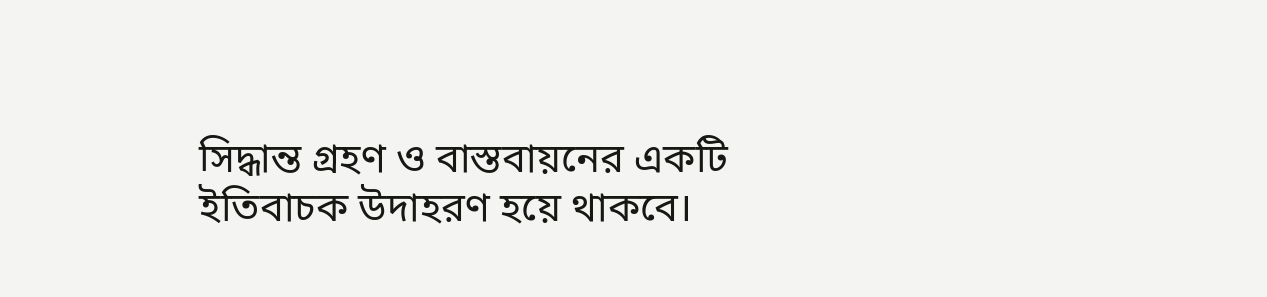সিদ্ধান্ত গ্রহণ ও বাস্তবায়নের একটি ইতিবাচক উদাহরণ হয়ে থাকবে।